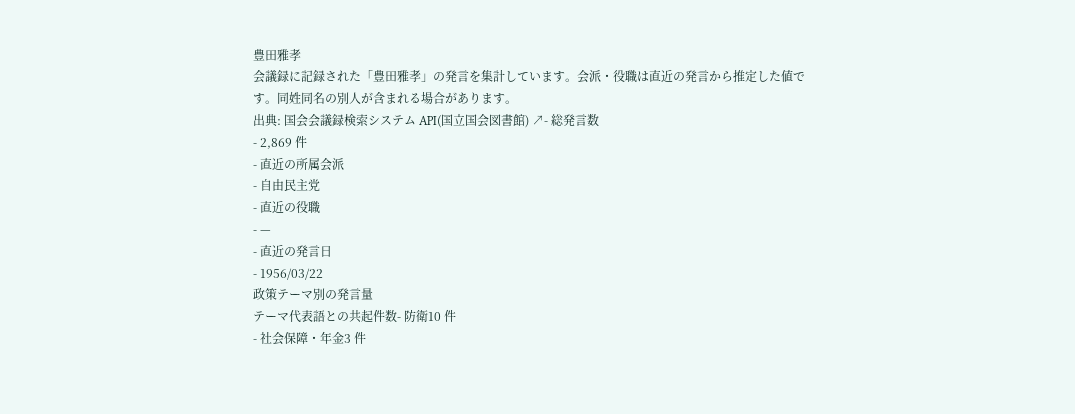豊田雅孝
会議録に記録された「豊田雅孝」の発言を集計しています。会派・役職は直近の発言から推定した値です。同姓同名の別人が含まれる場合があります。
出典: 国会会議録検索システム API(国立国会図書館) ↗- 総発言数
- 2,869 件
- 直近の所属会派
- 自由民主党
- 直近の役職
- —
- 直近の発言日
- 1956/03/22
政策テーマ別の発言量
テーマ代表語との共起件数- 防衛10 件
- 社会保障・年金3 件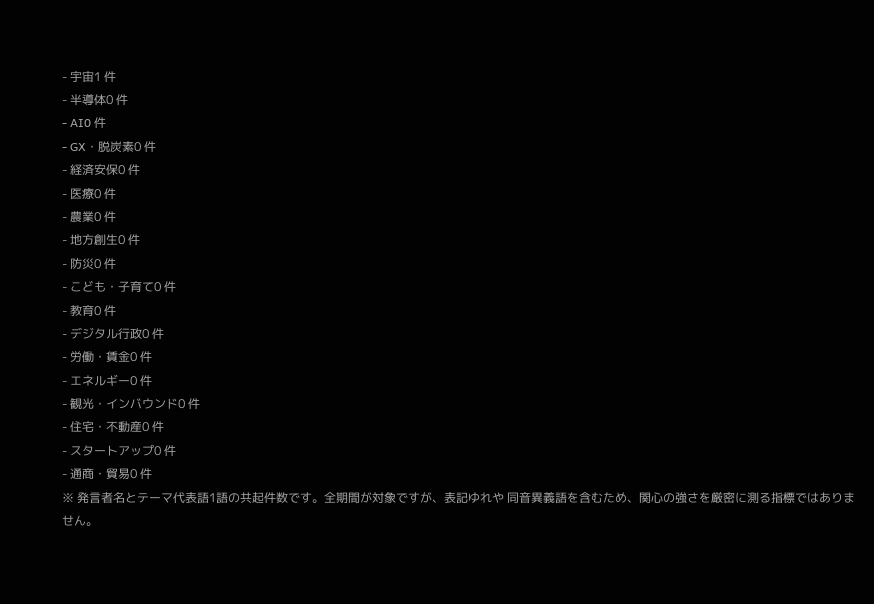- 宇宙1 件
- 半導体0 件
- AI0 件
- GX・脱炭素0 件
- 経済安保0 件
- 医療0 件
- 農業0 件
- 地方創生0 件
- 防災0 件
- こども・子育て0 件
- 教育0 件
- デジタル行政0 件
- 労働・賃金0 件
- エネルギー0 件
- 観光・インバウンド0 件
- 住宅・不動産0 件
- スタートアップ0 件
- 通商・貿易0 件
※ 発言者名とテーマ代表語1語の共起件数です。全期間が対象ですが、表記ゆれや 同音異義語を含むため、関心の強さを厳密に測る指標ではありません。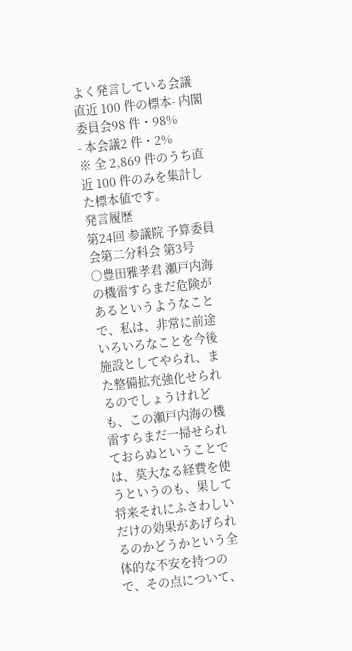よく発言している会議
直近 100 件の標本- 内閣委員会98 件・98%
- 本会議2 件・2%
※ 全 2,869 件のうち直近 100 件のみを集計した標本値です。
発言履歴
第24回 参議院 予算委員会第二分科会 第3号
○豊田雅孝君 瀬戸内海の機雷すらまだ危険があるというようなことで、私は、非常に前途いろいろなことを今後施設としてやられ、また整備拡充強化せられるのでしょうけれども、この瀬戸内海の機雷すらまだ一掃せられておらぬということでは、莫大なる経費を使うというのも、果して将来それにふさわしいだけの効果があげられるのかどうかという全体的な不安を持つので、その点について、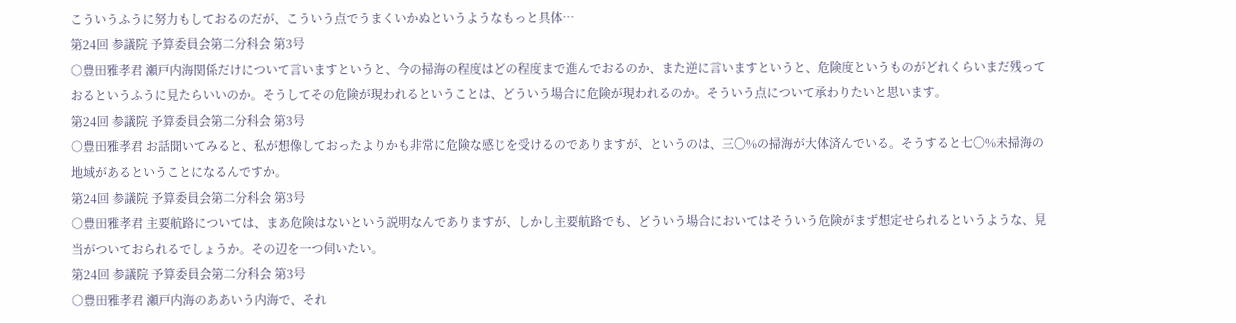こういうふうに努力もしておるのだが、こういう点でうまくいかぬというようなもっと具体…
第24回 参議院 予算委員会第二分科会 第3号
○豊田雅孝君 瀬戸内海関係だけについて言いますというと、今の掃海の程度はどの程度まで進んでおるのか、また逆に言いますというと、危険度というものがどれくらいまだ残っておるというふうに見たらいいのか。そうしてその危険が現われるということは、どういう場合に危険が現われるのか。そういう点について承わりたいと思います。
第24回 参議院 予算委員会第二分科会 第3号
○豊田雅孝君 お話聞いてみると、私が想像しておったよりかも非常に危険な感じを受けるのでありますが、というのは、三〇%の掃海が大体済んでいる。そうすると七〇%未掃海の地域があるということになるんですか。
第24回 参議院 予算委員会第二分科会 第3号
○豊田雅孝君 主要航路については、まあ危険はないという説明なんでありますが、しかし主要航路でも、どういう場合においてはそういう危険がまず想定せられるというような、見当がついておられるでしょうか。その辺を一つ伺いたい。
第24回 参議院 予算委員会第二分科会 第3号
○豊田雅孝君 瀬戸内海のああいう内海で、それ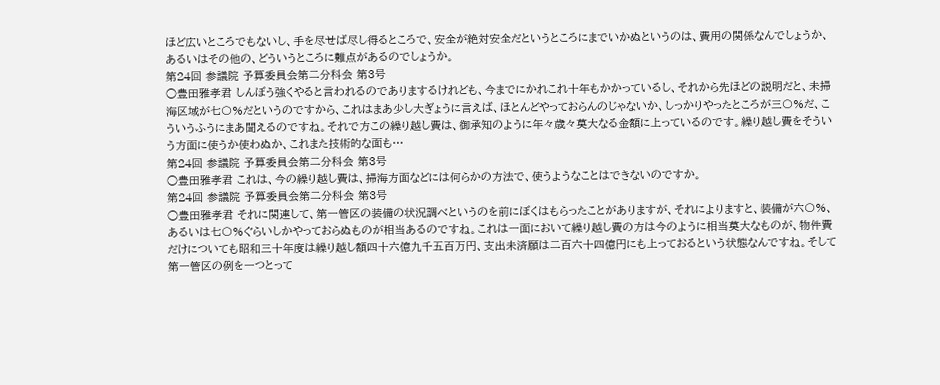ほど広いところでもないし、手を尽せば尽し得るところで、安全が絶対安全だというところにまでいかぬというのは、費用の関係なんでしょうか、あるいはその他の、どういうところに難点があるのでしょうか。
第24回 参議院 予算委員会第二分科会 第3号
○豊田雅孝君 しんぼう強くやると言われるのでありまするけれども、今までにかれこれ十年もかかっているし、それから先ほどの説明だと、未掃海区域が七〇%だというのですから、これはまあ少し大ぎょうに言えば、ほとんどやっておらんのじゃないか、しっかりやったところが三〇%だ、こういうふうにまあ聞えるのですね。それで方この繰り越し費は、御承知のように年々歳々莫大なる金額に上っているのです。繰り越し費をそういう方面に使うか使わぬか、これまた技術的な面も…
第24回 参議院 予算委員会第二分科会 第3号
○豊田雅孝君 これは、今の繰り越し費は、掃海方面などには何らかの方法で、使うようなことはできないのですか。
第24回 参議院 予算委員会第二分科会 第3号
○豊田雅孝君 それに関連して、第一管区の装備の状況調べというのを前にぼくはもらったことがありますが、それによりますと、装備が六〇%、あるいは七〇%ぐらいしかやっておらぬものが相当あるのですね。これは一面において繰り越し費の方は今のように相当莫大なものが、物件費だけについても昭和三十年度は繰り越し額四十六億九千五百万円、支出未済願は二百六十四億円にも上っておるという状態なんですね。そして第一管区の例を一つとって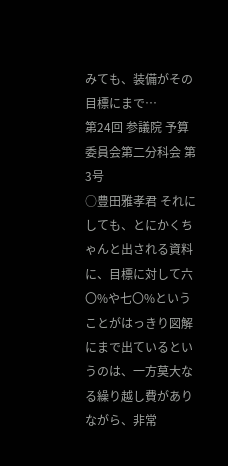みても、装備がその目標にまで…
第24回 参議院 予算委員会第二分科会 第3号
○豊田雅孝君 それにしても、とにかくちゃんと出される資料に、目標に対して六〇%や七〇%ということがはっきり図解にまで出ているというのは、一方莫大なる繰り越し費がありながら、非常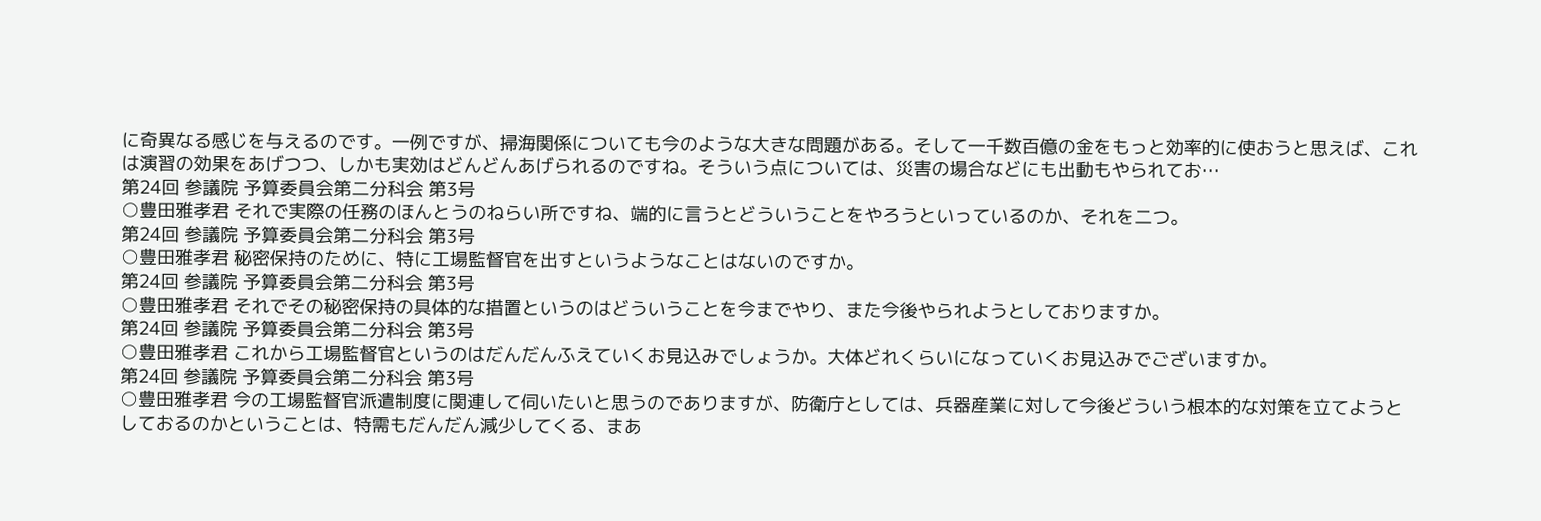に奇異なる感じを与えるのです。一例ですが、掃海関係についても今のような大きな問題がある。そして一千数百億の金をもっと効率的に使おうと思えば、これは演習の効果をあげつつ、しかも実効はどんどんあげられるのですね。そういう点については、災害の場合などにも出動もやられてお…
第24回 参議院 予算委員会第二分科会 第3号
○豊田雅孝君 それで実際の任務のほんとうのねらい所ですね、端的に言うとどういうことをやろうといっているのか、それを二つ。
第24回 参議院 予算委員会第二分科会 第3号
○豊田雅孝君 秘密保持のために、特に工場監督官を出すというようなことはないのですか。
第24回 参議院 予算委員会第二分科会 第3号
○豊田雅孝君 それでその秘密保持の具体的な措置というのはどういうことを今までやり、また今後やられようとしておりますか。
第24回 参議院 予算委員会第二分科会 第3号
○豊田雅孝君 これから工場監督官というのはだんだんふえていくお見込みでしょうか。大体どれくらいになっていくお見込みでございますか。
第24回 参議院 予算委員会第二分科会 第3号
○豊田雅孝君 今の工場監督官派遣制度に関連して伺いたいと思うのでありますが、防衛庁としては、兵器産業に対して今後どういう根本的な対策を立てようとしておるのかということは、特需もだんだん減少してくる、まあ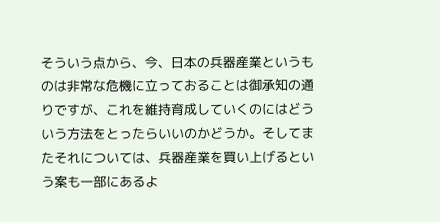そういう点から、今、日本の兵器産業というものは非常な危機に立っておることは御承知の通りですが、これを維持育成していくのにはどういう方法をとったらいいのかどうか。そしてまたそれについては、兵器産業を買い上げるという案も一部にあるよ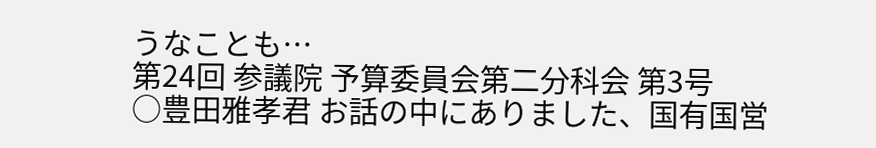うなことも…
第24回 参議院 予算委員会第二分科会 第3号
○豊田雅孝君 お話の中にありました、国有国営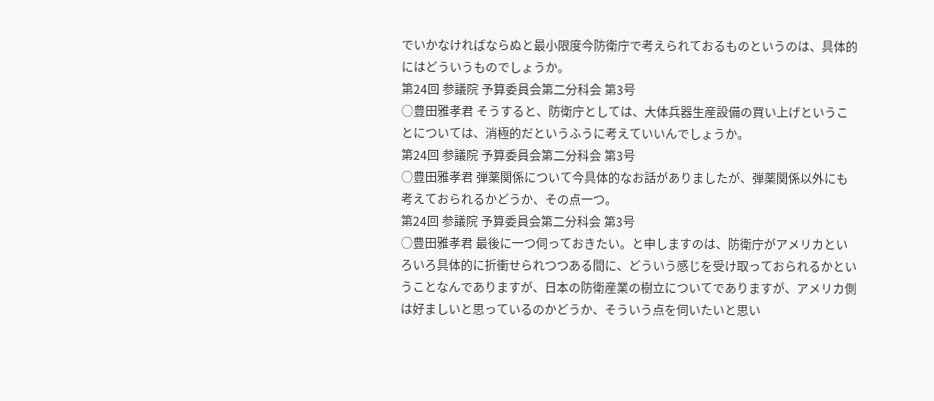でいかなければならぬと最小限度今防衛庁で考えられておるものというのは、具体的にはどういうものでしょうか。
第24回 参議院 予算委員会第二分科会 第3号
○豊田雅孝君 そうすると、防衛庁としては、大体兵器生産設備の買い上げということについては、消極的だというふうに考えていいんでしょうか。
第24回 参議院 予算委員会第二分科会 第3号
○豊田雅孝君 弾薬関係について今具体的なお話がありましたが、弾薬関係以外にも考えておられるかどうか、その点一つ。
第24回 参議院 予算委員会第二分科会 第3号
○豊田雅孝君 最後に一つ伺っておきたい。と申しますのは、防衛庁がアメリカといろいろ具体的に折衝せられつつある間に、どういう感じを受け取っておられるかということなんでありますが、日本の防衛産業の樹立についてでありますが、アメリカ側は好ましいと思っているのかどうか、そういう点を伺いたいと思い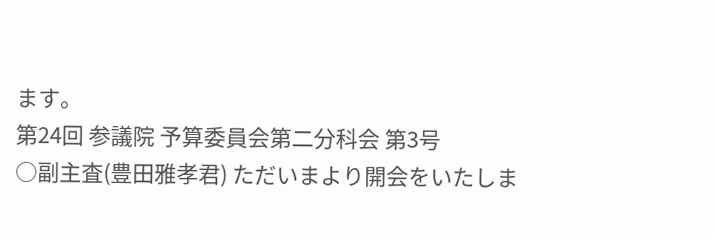ます。
第24回 参議院 予算委員会第二分科会 第3号
○副主査(豊田雅孝君) ただいまより開会をいたしま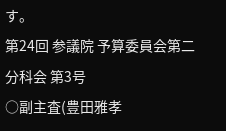す。
第24回 参議院 予算委員会第二分科会 第3号
○副主査(豊田雅孝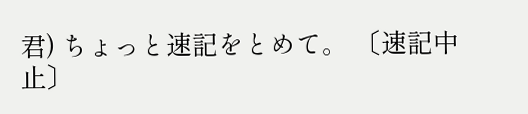君) ちょっと速記をとめて。 〔速記中止〕